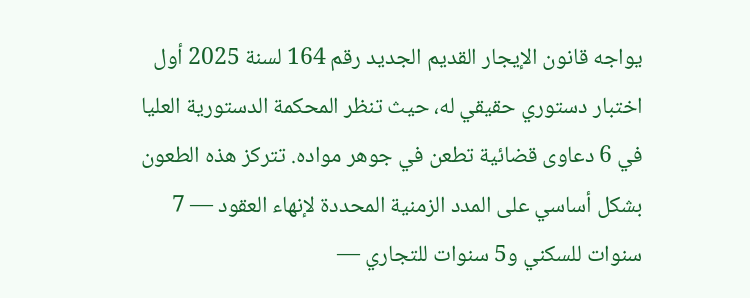يواجه قانون الإيجار القديم الجديد رقم 164 لسنة 2025 أول اختبار دستوري حقيقي له، حيث تنظر المحكمة الدستورية العليا في 6 دعاوى قضائية تطعن في جوهر مواده. تتركز هذه الطعون بشكل أساسي على المدد الزمنية المحددة لإنهاء العقود — 7 سنوات للسكني و5 سنوات للتجاري —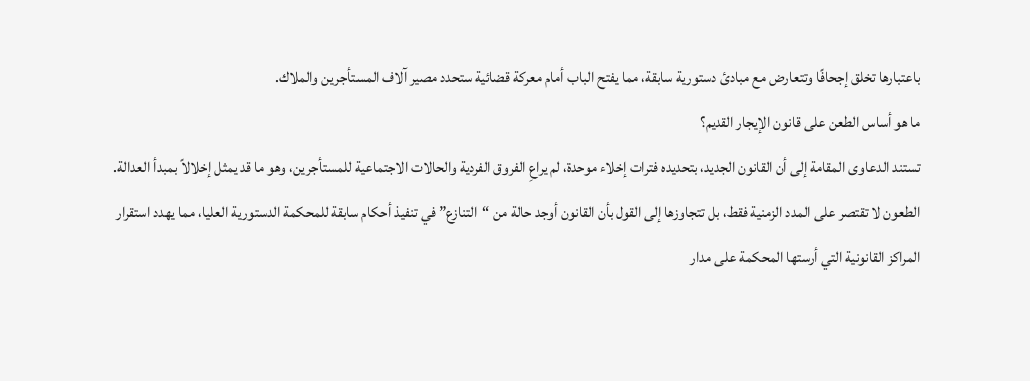باعتبارها تخلق إجحافًا وتتعارض مع مبادئ دستورية سابقة، مما يفتح الباب أمام معركة قضائية ستحدد مصير آلاف المستأجرين والملاك.
ما هو أساس الطعن على قانون الإيجار القديم؟
تستند الدعاوى المقامة إلى أن القانون الجديد، بتحديده فترات إخلاء موحدة، لم يراعِ الفروق الفردية والحالات الاجتماعية للمستأجرين، وهو ما قد يمثل إخلالاً بمبدأ العدالة. الطعون لا تقتصر على المدد الزمنية فقط، بل تتجاوزها إلى القول بأن القانون أوجد حالة من “التنازع” في تنفيذ أحكام سابقة للمحكمة الدستورية العليا، مما يهدد استقرار المراكز القانونية التي أرستها المحكمة على مدار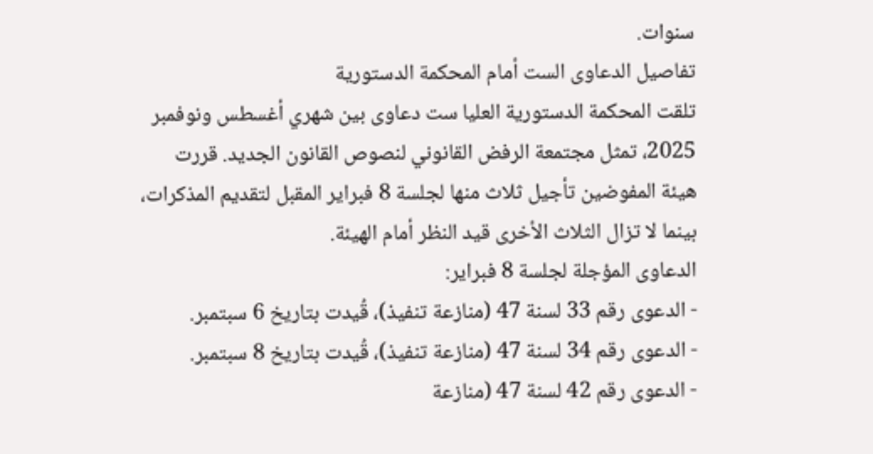سنوات.
تفاصيل الدعاوى الست أمام المحكمة الدستورية
تلقت المحكمة الدستورية العليا ست دعاوى بين شهري أغسطس ونوفمبر 2025، تمثل مجتمعة الرفض القانوني لنصوص القانون الجديد. قررت هيئة المفوضين تأجيل ثلاث منها لجلسة 8 فبراير المقبل لتقديم المذكرات، بينما لا تزال الثلاث الأخرى قيد النظر أمام الهيئة.
الدعاوى المؤجلة لجلسة 8 فبراير:
- الدعوى رقم 33 لسنة 47 (منازعة تنفيذ)، قُيدت بتاريخ 6 سبتمبر.
- الدعوى رقم 34 لسنة 47 (منازعة تنفيذ)، قُيدت بتاريخ 8 سبتمبر.
- الدعوى رقم 42 لسنة 47 (منازعة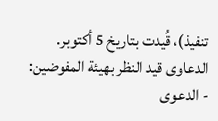تنفيذ)، قُيدت بتاريخ 5 أكتوبر.
الدعاوى قيد النظر بهيئة المفوضين:
- الدعوى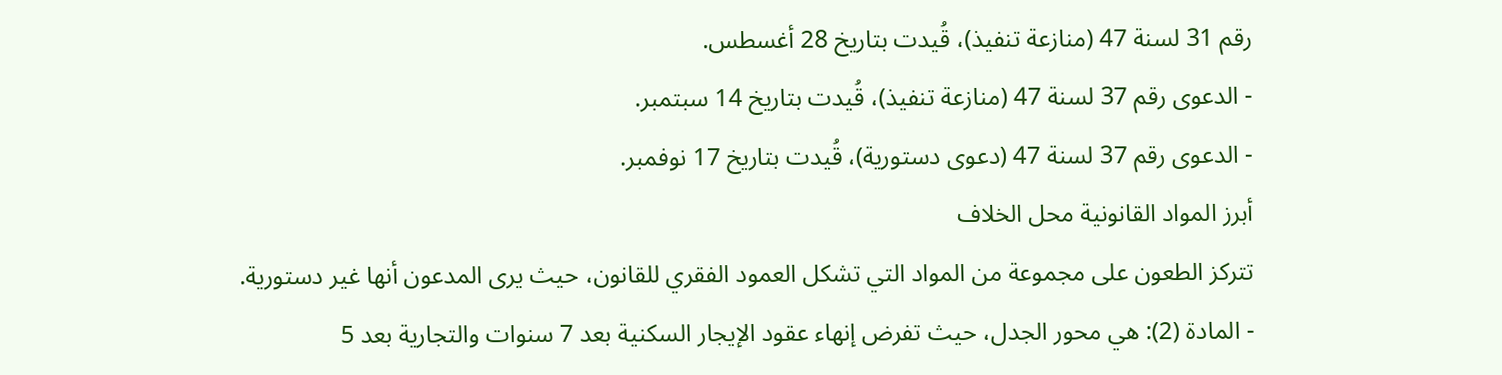رقم 31 لسنة 47 (منازعة تنفيذ)، قُيدت بتاريخ 28 أغسطس.
- الدعوى رقم 37 لسنة 47 (منازعة تنفيذ)، قُيدت بتاريخ 14 سبتمبر.
- الدعوى رقم 37 لسنة 47 (دعوى دستورية)، قُيدت بتاريخ 17 نوفمبر.
أبرز المواد القانونية محل الخلاف
تتركز الطعون على مجموعة من المواد التي تشكل العمود الفقري للقانون، حيث يرى المدعون أنها غير دستورية.
- المادة (2): هي محور الجدل، حيث تفرض إنهاء عقود الإيجار السكنية بعد 7 سنوات والتجارية بعد 5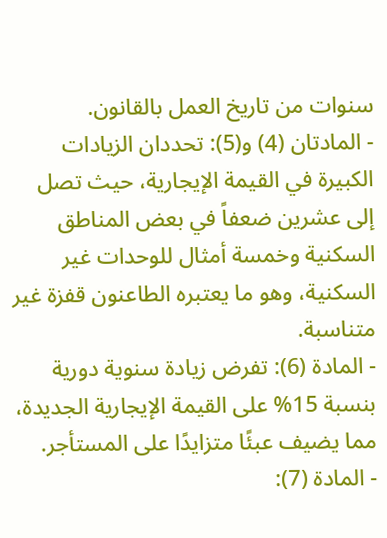سنوات من تاريخ العمل بالقانون.
- المادتان (4) و(5): تحددان الزيادات الكبيرة في القيمة الإيجارية، حيث تصل إلى عشرين ضعفاً في بعض المناطق السكنية وخمسة أمثال للوحدات غير السكنية، وهو ما يعتبره الطاعنون قفزة غير متناسبة.
- المادة (6): تفرض زيادة سنوية دورية بنسبة 15% على القيمة الإيجارية الجديدة، مما يضيف عبئًا متزايدًا على المستأجر.
- المادة (7):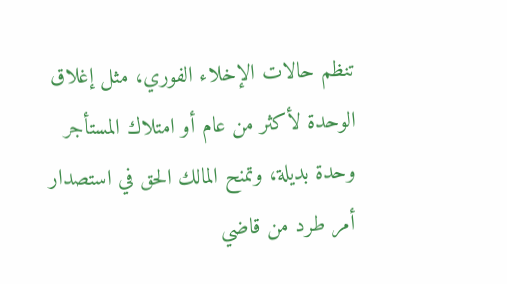تنظم حالات الإخلاء الفوري، مثل إغلاق الوحدة لأكثر من عام أو امتلاك المستأجر وحدة بديلة، وتمنح المالك الحق في استصدار أمر طرد من قاضي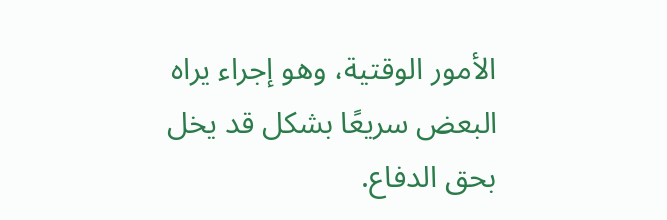الأمور الوقتية، وهو إجراء يراه البعض سريعًا بشكل قد يخل بحق الدفاع.